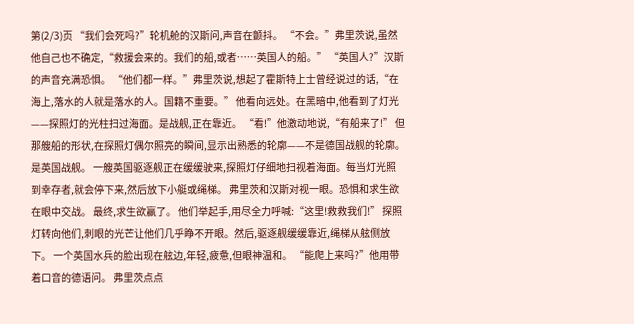第(2/3)页 “我们会死吗?”轮机舱的汉斯问,声音在颤抖。 “不会。”弗里茨说,虽然他自己也不确定,“救援会来的。我们的船,或者……英国人的船。” “英国人?”汉斯的声音充满恐惧。 “他们都一样。”弗里茨说,想起了霍斯特上士曾经说过的话,“在海上,落水的人就是落水的人。国籍不重要。” 他看向远处。在黑暗中,他看到了灯光——探照灯的光柱扫过海面。是战舰,正在靠近。 “看!”他激动地说,“有船来了!” 但那艘船的形状,在探照灯偶尔照亮的瞬间,显示出熟悉的轮廓——不是德国战舰的轮廓。 是英国战舰。 一艘英国驱逐舰正在缓缓驶来,探照灯仔细地扫视着海面。每当灯光照到幸存者,就会停下来,然后放下小艇或绳梯。 弗里茨和汉斯对视一眼。恐惧和求生欲在眼中交战。 最终,求生欲赢了。 他们举起手,用尽全力呼喊:“这里!救救我们!” 探照灯转向他们,刺眼的光芒让他们几乎睁不开眼。然后,驱逐舰缓缓靠近,绳梯从舷侧放下。 一个英国水兵的脸出现在舷边,年轻,疲惫,但眼神温和。 “能爬上来吗?”他用带着口音的德语问。 弗里茨点点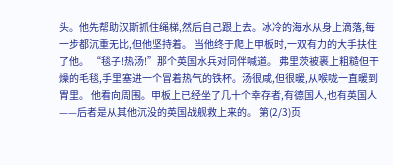头。他先帮助汉斯抓住绳梯,然后自己跟上去。冰冷的海水从身上滴落,每一步都沉重无比,但他坚持着。 当他终于爬上甲板时,一双有力的大手扶住了他。 “毯子!热汤!”那个英国水兵对同伴喊道。 弗里茨被裹上粗糙但干燥的毛毯,手里塞进一个冒着热气的铁杯。汤很咸,但很暖,从喉咙一直暖到胃里。 他看向周围。甲板上已经坐了几十个幸存者,有德国人,也有英国人——后者是从其他沉没的英国战舰救上来的。 第(2/3)页